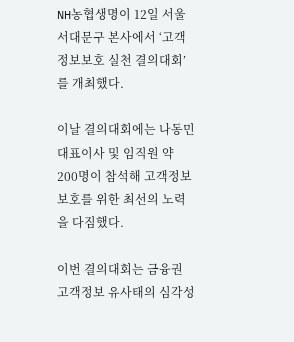NH농협생명이 12일 서울 서대문구 본사에서 ‘고객정보보호 실천 결의대회’를 개최했다.

이날 결의대회에는 나동민 대표이사 및 임직원 약 200명이 참석해 고객정보보호를 위한 최선의 노력을 다짐했다.

이번 결의대회는 금융권 고객정보 유사태의 심각성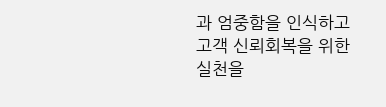과 엄중함을 인식하고 고객 신뢰회복을 위한 실천을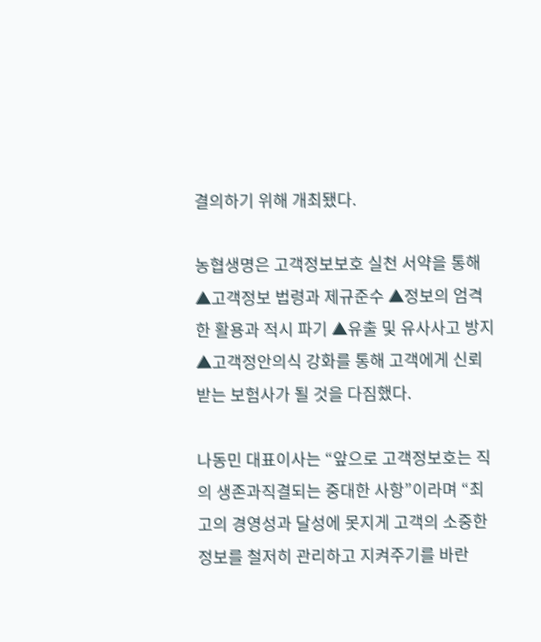결의하기 위해 개최됐다.

농협생명은 고객정보보호 실천 서약을 통해 ▲고객정보 법령과 제규준수 ▲정보의 엄격한 활용과 적시 파기 ▲유출 및 유사사고 방지 ▲고객정안의식 강화를 통해 고객에게 신뢰받는 보험사가 될 것을 다짐했다.

나동민 대표이사는 “앞으로 고객정보호는 직의 생존과직결되는 중대한 사항”이라며 “최고의 경영성과 달성에 못지게 고객의 소중한 정보를 철저히 관리하고 지켜주기를 바란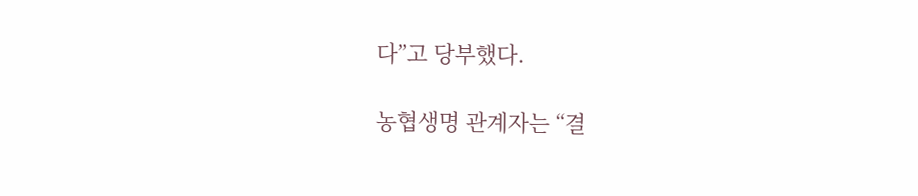다”고 당부했다.

농협생명 관계자는 “결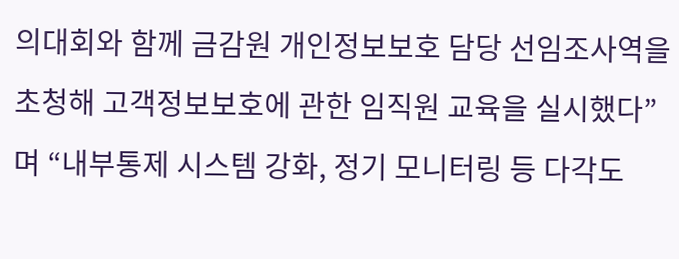의대회와 함께 금감원 개인정보보호 담당 선임조사역을 초청해 고객정보보호에 관한 임직원 교육을 실시했다”며 “내부통제 시스템 강화, 정기 모니터링 등 다각도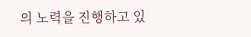의 노력을 진행하고 있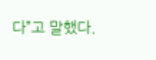다”고 말했다.